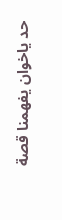حد ياخوان يفهمنا قصة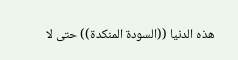هذه الدنيا ((السودة المنكدة)) حتى لا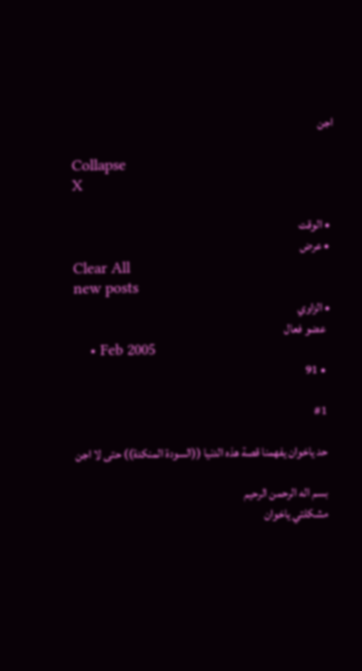اجن

Collapse
X

  • الوقت
  • عرض
Clear All
new posts
  • الزاوي
    عضو فعال
    • Feb 2005
    • 91

    #1

    حد ياخوان يفهمنا قصة هذه الدنيا ((السودة المنكدة)) حتى لا اجن

    بسم اله الرحمن الرحيم
    مشكلتي ياخوان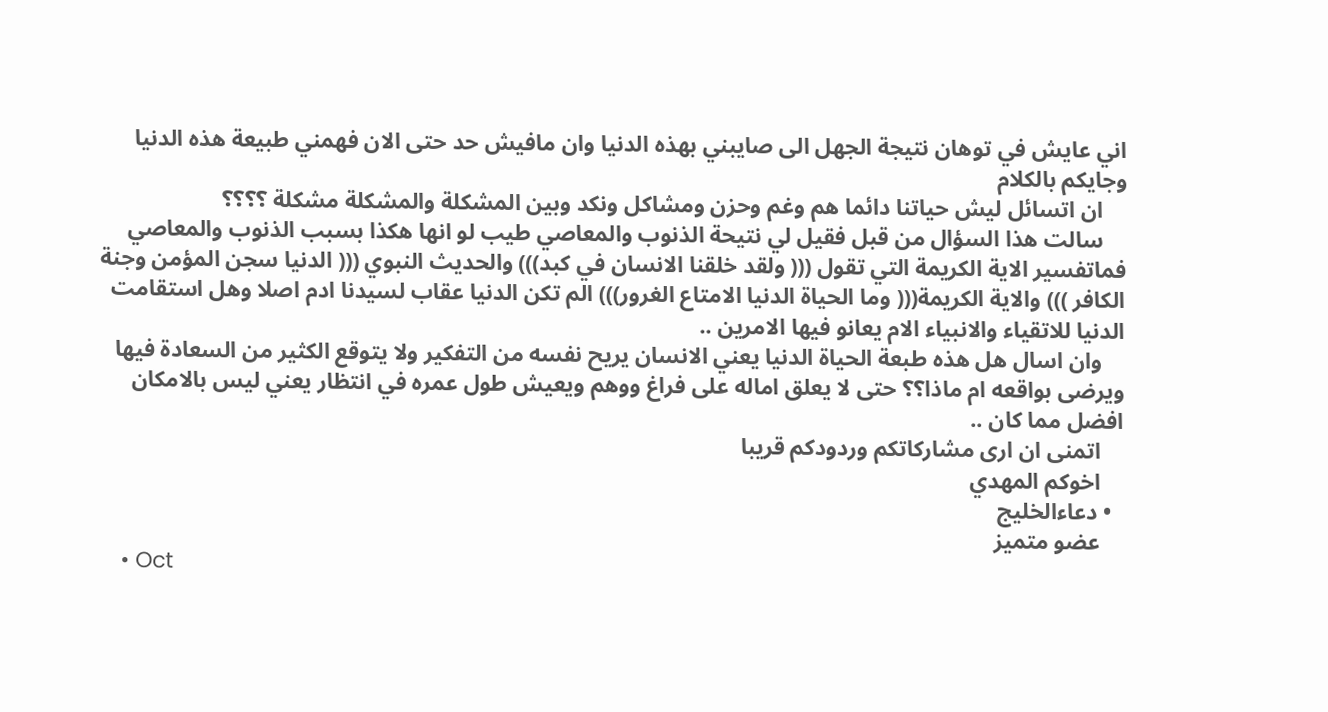اني عايش في توهان نتيجة الجهل الى صايبني بهذه الدنيا وان مافيش حد حتى الان فهمني طبيعة هذه الدنيا وجايكم بالكلام
    ان اتسائل ليش حياتنا دائما هم وغم وحزن ومشاكل ونكد وبين المشكلة والمشكلة مشكلة ؟؟؟؟
    سالت هذا السؤال من قبل فقيل لي نتيحة الذنوب والمعاصي طيب لو انها هكذا بسبب الذنوب والمعاصي فماتفسير الاية الكريمة التي تقول ((( ولقد خلقنا الانسان في كبد))) والحديث النبوي ((( الدنيا سجن المؤمن وجنة الكافر ))) والاية الكريمة((( وما الحياة الدنيا الامتاع الغرور))) الم تكن الدنيا عقاب لسيدنا ادم اصلا وهل استقامت الدنيا للاتقياء والانبياء الام يعانو فيها الامرين ..
    وان اسال هل هذه طبعة الحياة الدنيا يعني الانسان يريح نفسه من التفكير ولا يتوقع الكثير من السعادة فيها ويرضى بواقعه ام ماذا؟؟ حتى لا يعلق اماله على فراغ ووهم ويعيش طول عمره في انتظار يعني ليس بالامكان افضل مما كان ..
    اتمنى ان ارى مشاركاتكم وردودكم قريبا
    اخوكم المهدي
  • دعاءالخليج
    عضو متميز
    • Oct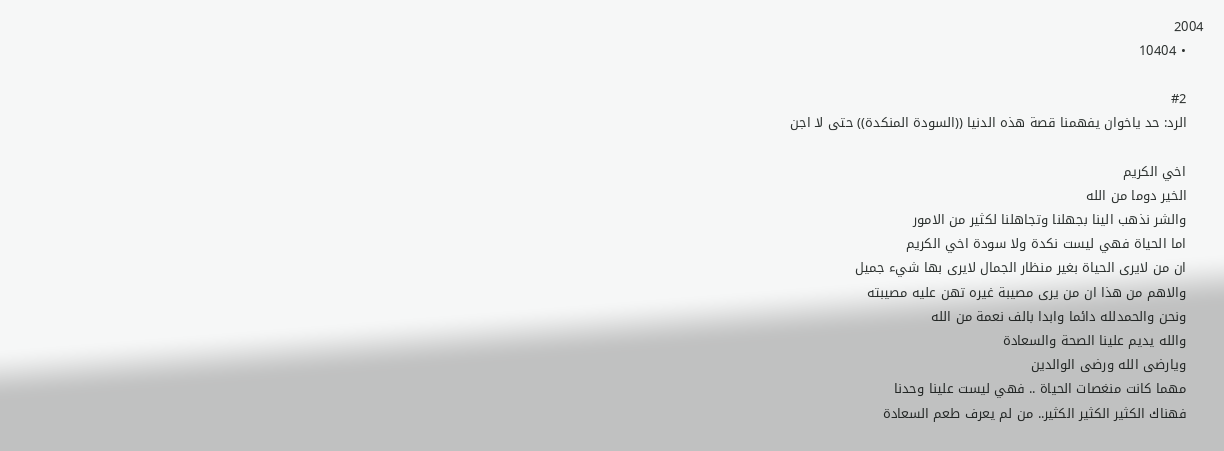2004
    • 10404

    #2
    الرد: حد ياخوان يفهمنا قصة هذه الدنيا ((السودة المنكدة)) حتى لا اجن

    اخي الكريم
    الخير دوما من الله
    والشر نذهب الينا بجهلنا وتجاهلنا لكثير من الامور
    اما الحياة فهي ليست نكدة ولا سودة اخي الكريم
    ان من لايرى الحياة بغير منظار الجمال لايرى بها شيء جميل
    والاهم من هذا ان من يرى مصيبة غيره تهن عليه مصيبته
    ونحن والحمدلله دائما وابدا بالف نعمة من الله
    والله يديم علينا الصحة والسعادة
    ويارضى الله ورضى الوالدين
    مهما كانت منغصات الحياة .. فهي ليست علينا وحدنا
    فهناك الكثير الكثير الكثير.. من لم يعرف طعم السعادة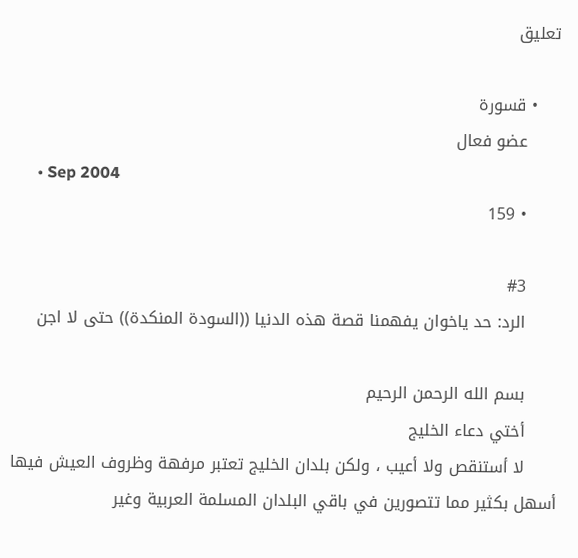تعليق

    • قسورة
      عضو فعال
      • Sep 2004
      • 159

      #3
      الرد: حد ياخوان يفهمنا قصة هذه الدنيا ((السودة المنكدة)) حتى لا اجن

      بسم الله الرحمن الرحيم
      أختي دعاء الخليج
      لا أستنقص ولا أعيب ، ولكن بلدان الخليج تعتبر مرفهة وظروف العيش فيها أسهل بكثير مما تتصورين في باقي البلدان المسلمة العربية وغير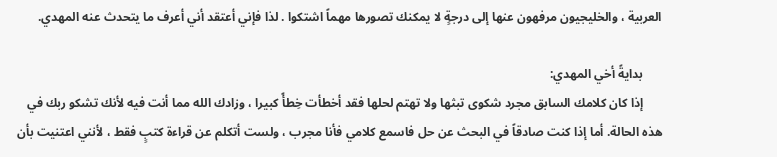العربية ، والخليجيون مرفهون عنها إلى درجةٍ لا يمكنك تصورها مهماً اشتكوا . لذا فإني أعتقد أني أعرف ما يتحدث عنه المهدي.

      بدايةً أخي المهدي:
      إذا كان كلامك السابق مجرد شكوى تبثها ولا تهتم لحلها فقد أخطأت خِطأً كبيرا ، وزادك الله مما أنت فيه لأنك تشكو ربك في هذه الحالة. أما إذا كنت صادقاً في البحث عن حل فاسمع كلامي فأنا مجرب ، ولست أتكلم عن قراءة كتبٍ فقط ، لأنني اعتنيت بأن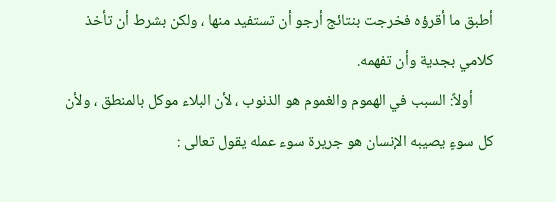أطبق ما أقرؤه فخرجت بنتائج أرجو أن تستفيد منها ، ولكن بشرط أن تأخذ كلامي بجدية وأن تفهمه.
      أولاً: السبب في الهموم والغموم هو الذنوب ، لأن البلاء موكل بالمنطق ، ولأن كل سوءٍ يصيبه الإنسان هو جريرة سوء عمله يقول تعالى :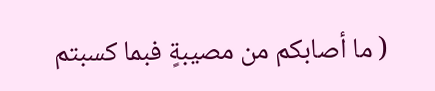( ما أصابكم من مصيبةٍ فبما كسبتم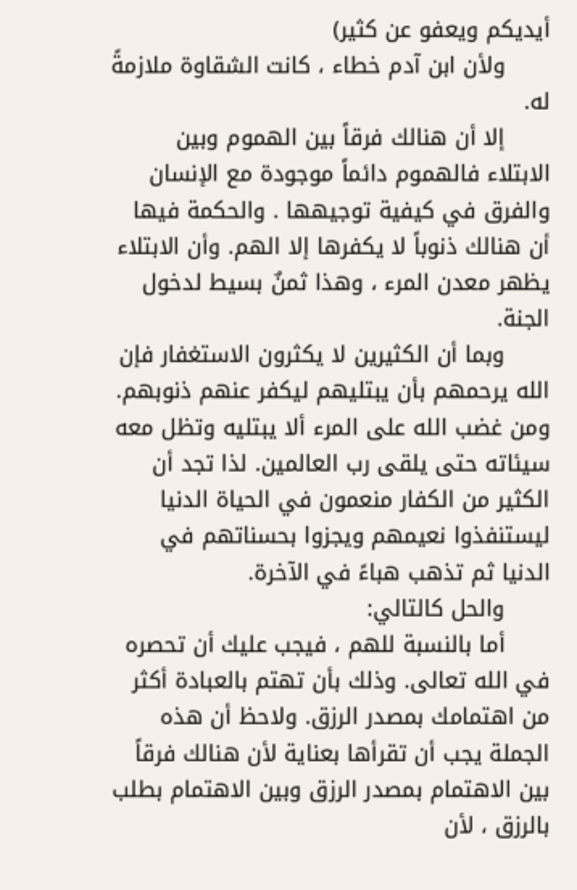أيديكم ويعفو عن كثير)
      ولأن ابن آدم خطاء ، كانت الشقاوة ملازمةً له.
      إلا أن هنالك فرقاً بين الهموم وبين الابتلاء فالهموم دائماً موجودة مع الإنسان والفرق في كيفية توجيهها . والحكمة فيها أن هنالك ذنوباً لا يكفرها إلا الهم. وأن الابتلاء يظهر معدن المرء ، وهذا ثمنٌ بسيط لدخول الجنة.
      وبما أن الكثيرين لا يكثرون الاستغفار فإن الله يرحمهم بأن يبتليهم ليكفر عنهم ذنوبهم. ومن غضب الله على المرء ألا يبتليه وتظل معه سيئاته حتى يلقى رب العالمين. لذا تجد أن الكثير من الكفار منعمون في الحياة الدنيا ليستنفذوا نعيمهم ويجزوا بحسناتهم في الدنيا ثم تذهب هباءً في الآخرة.
      والحل كالتالي:
      أما بالنسبة للهم ، فيجب عليك أن تحصره في الله تعالى. وذلك بأن تهتم بالعبادة أكثر من اهتمامك بمصدر الرزق. ولاحظ أن هذه الجملة يجب أن تقرأها بعناية لأن هنالك فرقاً بين الاهتمام بمصدر الرزق وبين الاهتمام بطلب بالرزق ، لأن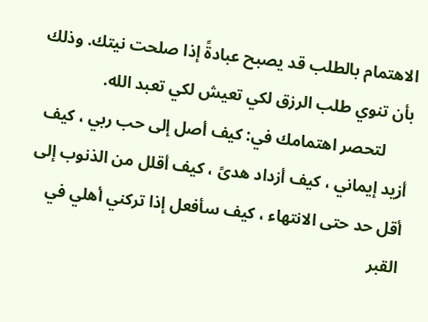الاهتمام بالطلب قد يصبح عبادةً إذا صلحت نيتك. وذلك بأن تنوي طلب الرزق لكي تعيش لكي تعبد الله.
      لتحصر اهتمامك في: كيف أصل إلى حب ربي ، كيف أزيد إيماني ، كيف أزداد هدىً ، كيف أقلل من الذنوب إلى أقل حد حتى الانتهاء ، كيف سأفعل إذا تركني أهلي في القبر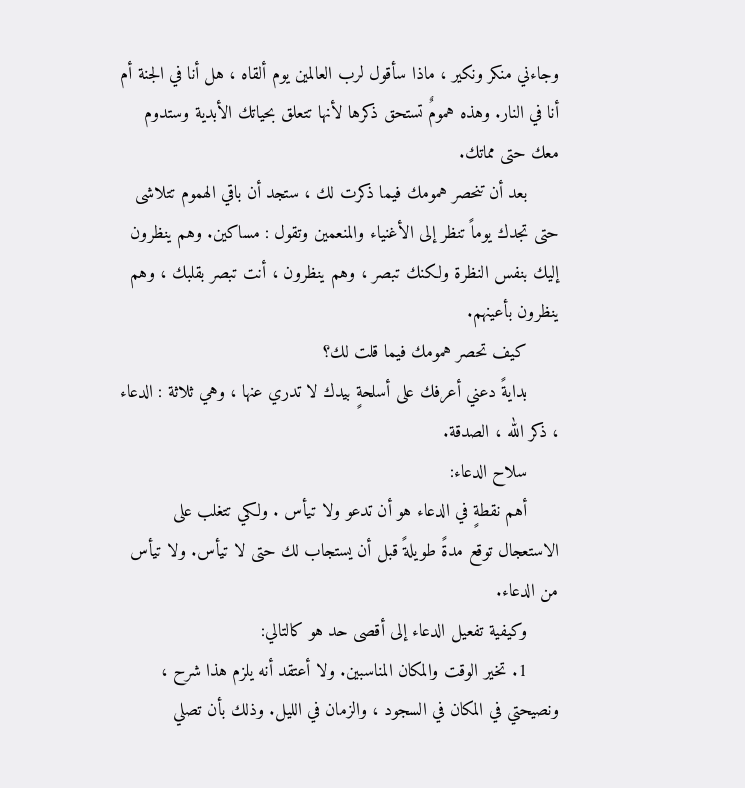وجاءني منكر ونكير ، ماذا سأقول لرب العالمين يوم ألقاه ، هل أنا في الجنة أم أنا في النار. وهذه همومٌ تستحق ذكرها لأنها تتعلق بحياتك الأبدية وستدوم معك حتى مماتك.
      بعد أن تنحصر همومك فيما ذكرت لك ، ستجد أن باقي الهموم تتلاشى حتى تجدك يوماً تنظر إلى الأغنياء والمنعمين وتقول : مساكين. وهم ينظرون إليك بنفس النظرة ولكنك تبصر ، وهم ينظرون ، أنت تبصر بقلبك ، وهم ينظرون بأعينهم.
      كيف تحصر همومك فيما قلت لك؟
      بدايةً دعني أعرفك على أسلحةٍ بيدك لا تدري عنها ، وهي ثلاثة : الدعاء ، ذكر الله ، الصدقة.
      سلاح الدعاء:
      أهم نقطةٍ في الدعاء هو أن تدعو ولا تيأس . ولكي تتغلب على الاستعجال توقع مدةً طويلةً قبل أن يستجاب لك حتى لا تيأس. ولا تيأس من الدعاء.
      وكيفية تفعيل الدعاء إلى أقصى حد هو كالتالي:
      1. تخير الوقت والمكان المناسبين. ولا أعتقد أنه يلزم هذا شرح ، ونصيحتي في المكان في السجود ، والزمان في الليل. وذلك بأن تصلي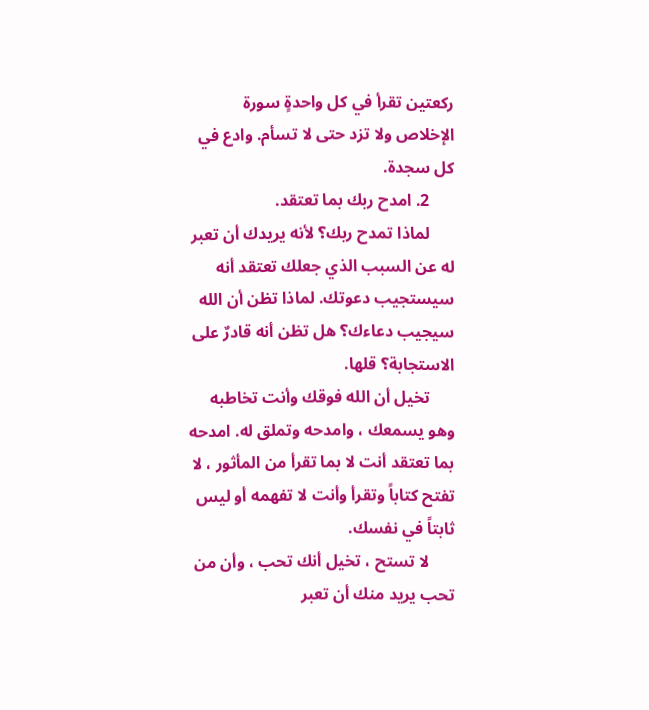ركعتين تقرأ في كل واحدةٍ سورة الإخلاص ولا تزد حتى لا تسأم. وادع في كل سجدة.
      2. امدح ربك بما تعتقد.
      لماذا تمدح ربك؟ لأنه يريدك أن تعبر له عن السبب الذي جعلك تعتقد أنه سيستجيب دعوتك. لماذا تظن أن الله سيجيب دعاءك؟ هل تظن أنه قادرٌ على الاستجابة؟ قلها.
      تخيل أن الله فوقك وأنت تخاطبه وهو يسمعك ، وامدحه وتملق له. امدحه بما تعتقد أنت لا بما تقرأ من المأثور ، لا تفتح كتاباً وتقرأ وأنت لا تفهمه أو ليس ثابتاً في نفسك.
      لا تستح ، تخيل أنك تحب ، وأن من تحب يريد منك أن تعبر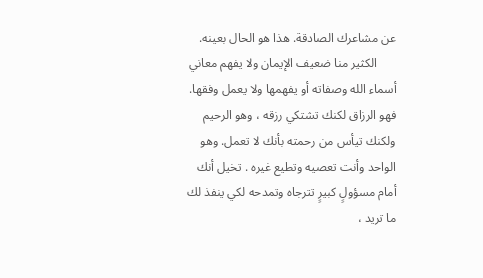عن مشاعرك الصادقة. هذا هو الحال بعينه.
      الكثير منا ضعيف الإيمان ولا يفهم معاني أسماء الله وصفاته أو يفهمها ولا يعمل وفقها. فهو الرزاق لكنك تشتكي رزقه ، وهو الرحيم ولكنك تيأس من رحمته بأنك لا تعمل. وهو الواحد وأنت تعصيه وتطيع غيره . تخيل أنك أمام مسؤولٍ كبيرٍ تترجاه وتمدحه لكي ينفذ لك ما تريد ،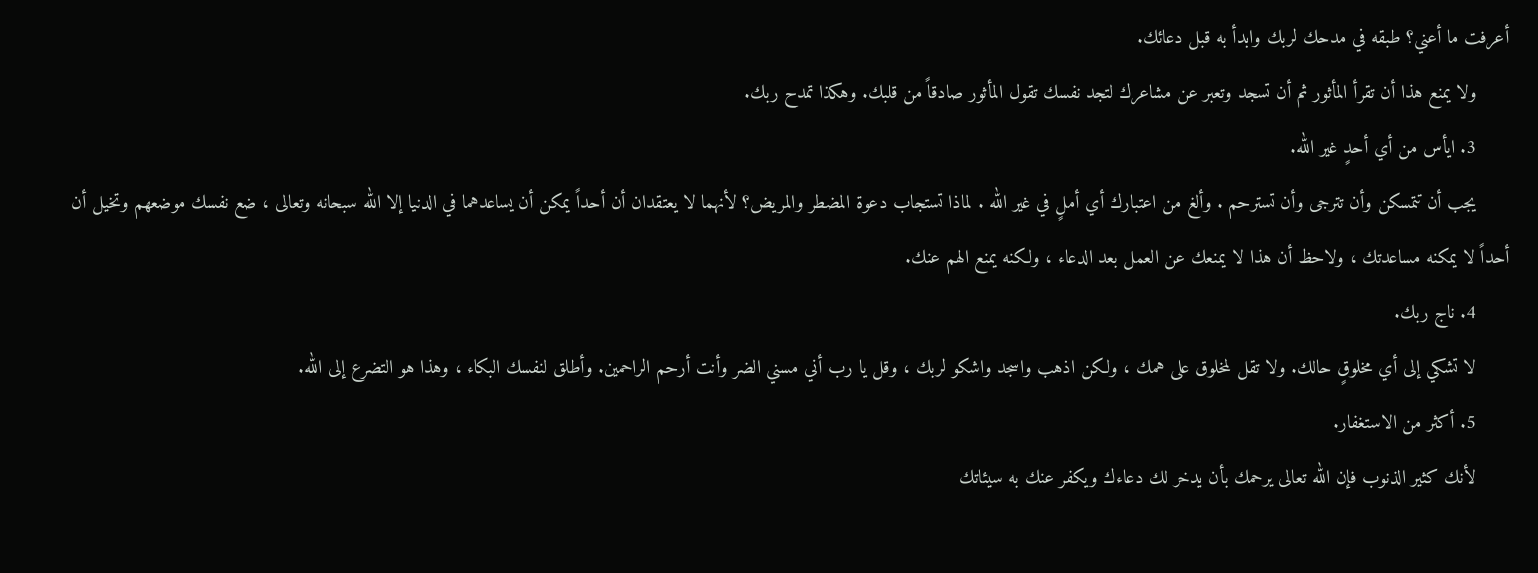أعرفت ما أعني؟ طبقه في مدحك لربك وابدأ به قبل دعائك.
      ولا يمنع هذا أن تقرأ المأثور ثم أن تسجد وتعبر عن مشاعرك لتجد نفسك تقول المأثور صادقاً من قلبك. وهكذا تمدح ربك.
      3. ايأس من أي أحدٍ غير الله.
      يجب أن تتمسكن وأن تترجى وأن تسترحم . وألغ من اعتبارك أي أملٍ في غير الله . لماذا تستجاب دعوة المضطر والمريض؟ لأنهما لا يعتقدان أن أحداً يمكن أن يساعدهما في الدنيا إلا الله سبحانه وتعالى ، ضع نفسك موضعهم وتخيل أن أحداً لا يمكنه مساعدتك ، ولاحظ أن هذا لا يمنعك عن العمل بعد الدعاء ، ولكنه يمنع الهم عنك.
      4. ناج ربك.
      لا تشكي إلى أي مخلوقٍ حالك. ولا تقل لمخلوق على همك ، ولكن اذهب واسجد واشكو لربك ، وقل يا رب أني مسني الضر وأنت أرحم الراحمين. وأطلق لنفسك البكاء ، وهذا هو التضرع إلى الله.
      5. أكثر من الاستغفار.
      لأنك كثير الذنوب فإن الله تعالى يرحمك بأن يدخر لك دعاءك ويكفر عنك به سيئاتك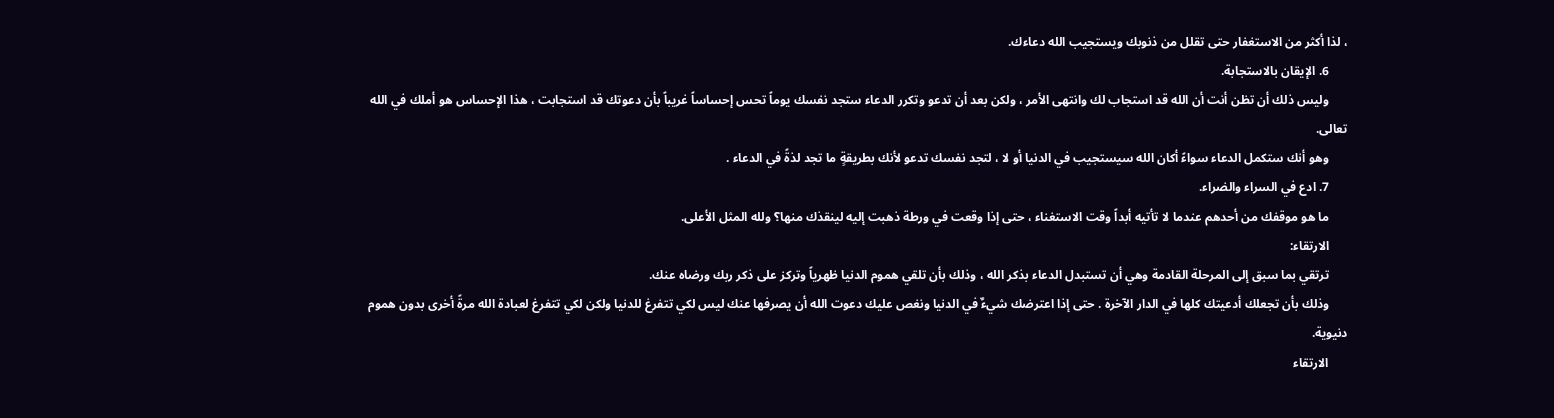، لذا أكثر من الاستغفار حتى تقلل من ذنوبك ويستجيب الله دعاءك.
      6. الإيقان بالاستجابة.
      وليس ذلك أن تظن أنت أن الله قد استجاب لك وانتهى الأمر ، ولكن بعد أن تدعو وتكرر الدعاء ستجد نفسك يوماً تحس إحساساً غريباً بأن دعوتك قد استجابت ، هذا الإحساس هو أملك في الله تعالى.
      وهو أنك ستكمل الدعاء سواءً أكان الله سيستجيب في الدنيا أو لا ، لتجد نفسك تدعو لأنك بطريقةٍ ما تجد لذةً في الدعاء .
      7. ادع في السراء والضراء.
      ما هو موقفك من أحدهم عندما لا تأتيه أبداً وقت الاستغناء ، حتى إذا وقعت في ورطة ذهبت إليه لينقذك منها؟ ولله المثل الأعلى.
      الارتقاء:
      ترتقي بما سبق إلى المرحلة القادمة وهي أن تستبدل الدعاء بذكر الله ، وذلك بأن تلقي هموم الدنيا ظهرياً وتركز على ذكر ربك ورضاه عنك.
      وذلك بأن تجعلك أدعيتك كلها في الدار الآخرة . حتى إذا اعترضك شيءٌ في الدنيا ونغص عليك دعوت الله أن يصرفها عنك ليس لكي تتفرغ للدنيا ولكن لكي تتفرغ لعبادة الله مرةً أخرى بدون هموم دنيوية.
      الارتقاء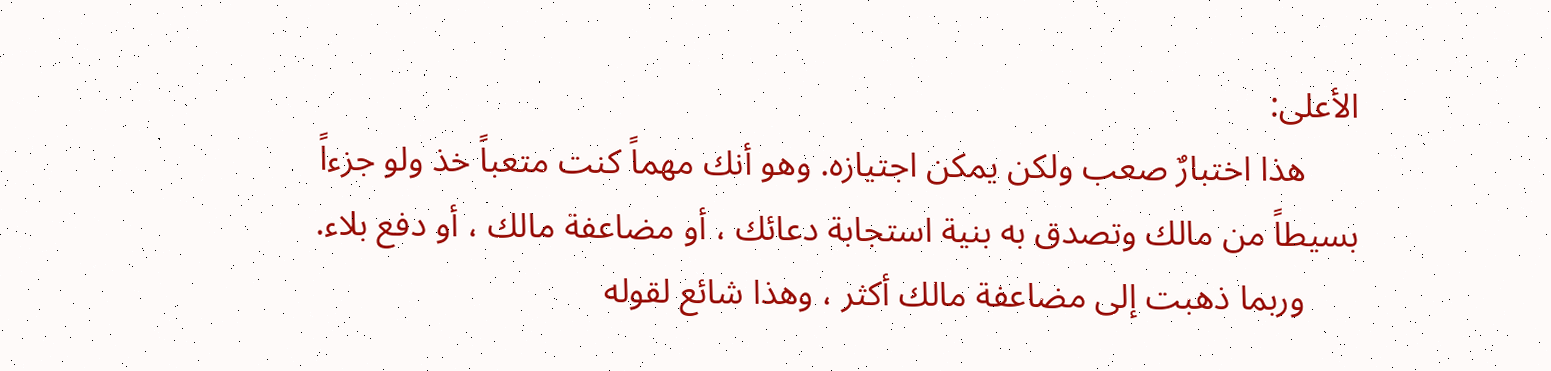الأعلى:
      هذا اختبارٌ صعب ولكن يمكن اجتيازه. وهو أنك مهماً كنت متعباً خذ ولو جزءاً بسيطاً من مالك وتصدق به بنية استجابة دعائك ، أو مضاعفة مالك ، أو دفع بلاء.
      وربما ذهبت إلى مضاعفة مالك أكثر ، وهذا شائع لقوله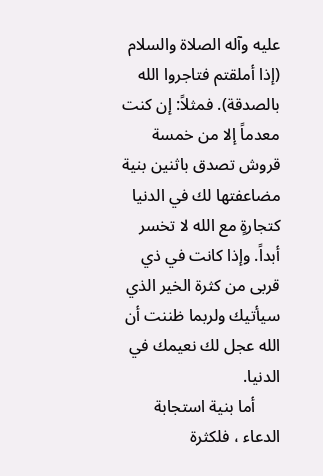عليه وآله الصلاة والسلام (إذا أملقتم فتاجروا الله بالصدقة). فمثلاً: إن كنت معدماً إلا من خمسة قروش تصدق باثنين بنية مضاعفتها لك في الدنيا كتجارةٍ مع الله لا تخسر أبداً. وإذا كانت في ذي قربى من كثرة الخير الذي سيأتيك ولربما ظننت أن الله عجل لك نعيمك في الدنيا.
      أما بنية استجابة الدعاء ، فلكثرة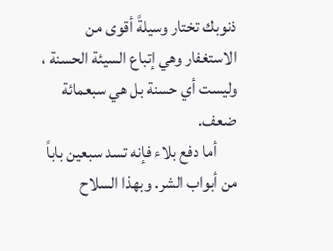ذنوبك تختار وسيلةً أقوى من الاستغفار وهي إتباع السيئة الحسنة ، وليست أي حسنة بل هي سبعمائة ضعف.
      أما دفع بلاء فإنه تسد سبعين باباً من أبواب الشر. وبهذا السلاح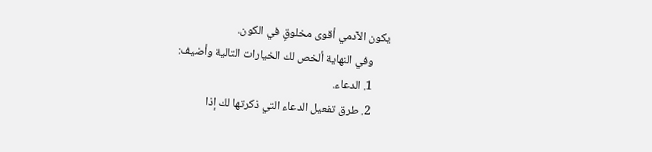يكون الآدمي أقوى مخلوقٍ في الكون.
      وفي النهاية ألخص لك الخيارات التالية وأضيف:
      1. الدعاء.
      2. طرق تفعيل الدعاء التي ذكرتها لك إذا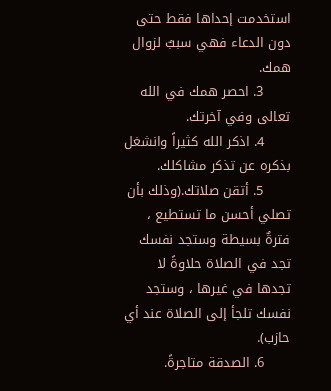استخدمت إحداها فقط حتى دون الدعاء فهي سببٌ لزوال همك.
      3. احصر همك في الله تعالى وفي آخرتك.
      4. اذكر الله كثيراً وانشغل بذكره عن تذكر مشاكلك.
      5. أتقن صلاتك.(وذلك بأن تصلي أحسن ما تستطيع ، فترةٌ بسيطة وستجد نفسك تجد في الصلاة حلاوةً لا تجدها في غيرها ، وستجد نفسك تلجأ إلى الصلاة عند أي حازب).
      6. الصدقة متاجرةً.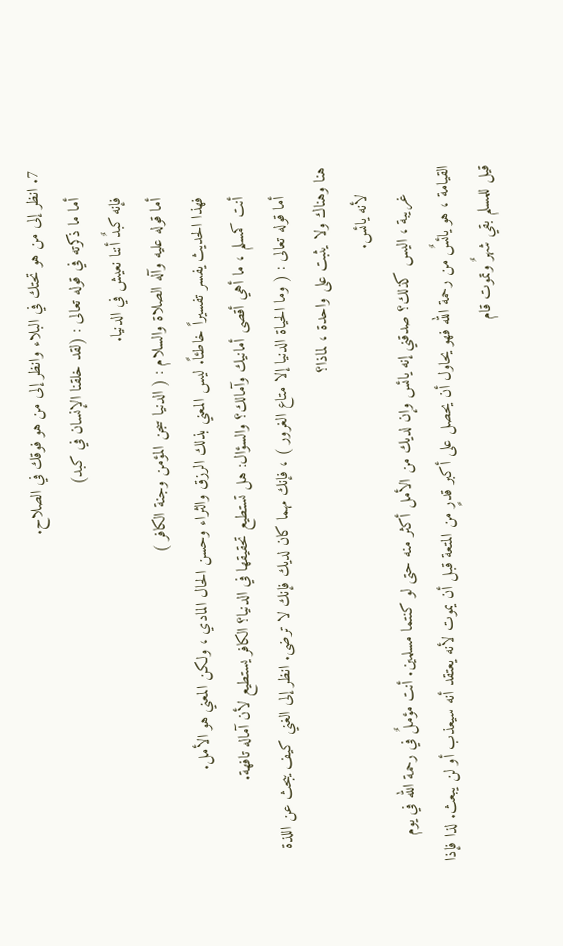7. انظر إلى من هو تحتك في البلاء وانظر إلى من هو فوقك في الصلاح.
      أما ما ذكرته في قوله تعالى : (لقد خلقنا الإنسان في كبد)
      فإنه كبدٌ أننا نعيش في الدنيا.
      أما قوله عليه وآله الصلاة والسلام : ( الدنيا سجن المؤمن وجنة الكافر )
      فهذا الحديث يفسر تفسيراً خاطئاً. ليس المعني بذلك الرزق والثراء وحسن الحال المادي ، ولكن المعني هو الأمل.
      أنت كمسلم ، ما أهي أقصى أمانيك وآمالك؟ والسؤال: هل تستطيع تحقيقها في الدنيا؟ الكافر يستطيع لأن آماله تافهة.
      أما قوله تعالى : ( وما الحياة الدنيا إلا متاع الغرور ) ، فإنك مهما كان لديك فإنك لا ترضى. انظر إلى الغني كيف يبحث عن اللذة هنا وهناك ولا يثبت على واحدة ، لماذا؟
      لأنه يائس.
      غريبة ، اليس كذلك؟ صدقني إنه يائس وإن لديك من الأمل أكثر منه حتى لو كنتما مسلمين. أنت مؤملٌ في رحمة الله في يوم القيامة ، هو يائسٌ من رحمة الله فهو يحاول أن يحصل على أكبر قدرٍ من المتعة قبل أن يموت لأنه يعتقد أنه سيعذب أو لن يبعث. لذا فإذا قيل للمسلم بقي شهرٌ وتموت قام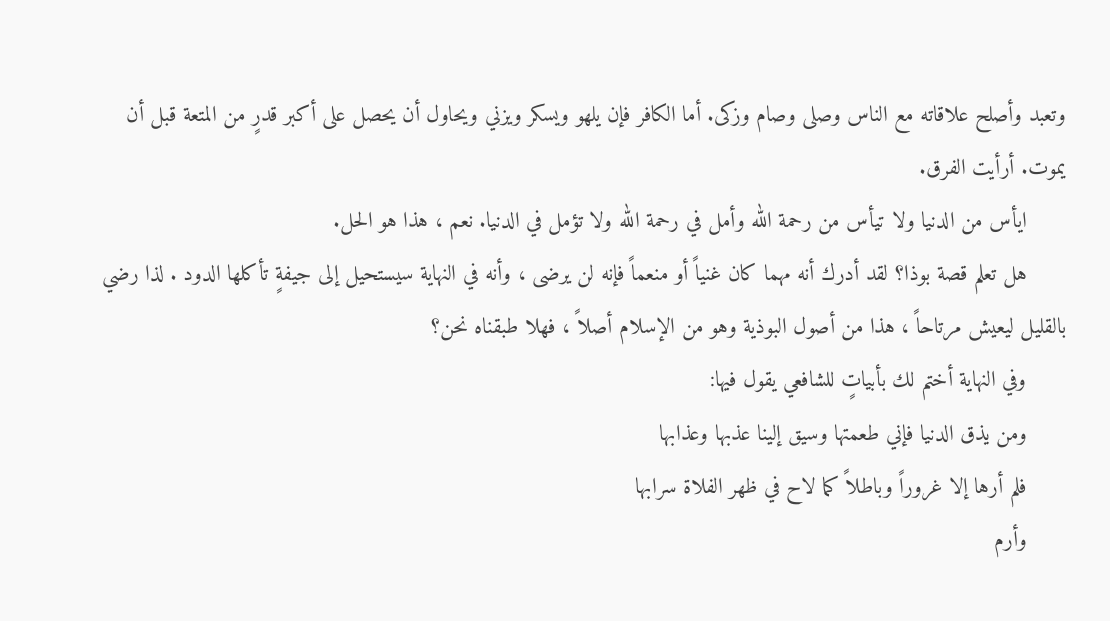وتعبد وأصلح علاقاته مع الناس وصلى وصام وزكى. أما الكافر فإن يلهو ويسكر ويزني ويحاول أن يحصل على أكبر قدرٍ من المتعة قبل أن يموت. أرأيت الفرق.
      ايأس من الدنيا ولا تيأس من رحمة الله وأمل في رحمة الله ولا تؤمل في الدنيا. نعم ، هذا هو الحل.
      هل تعلم قصة بوذا؟ لقد أدرك أنه مهما كان غنياً أو منعماً فإنه لن يرضى ، وأنه في النهاية سيستحيل إلى جيفةٍ تأكلها الدود . لذا رضي بالقليل ليعيش مرتاحاً ، هذا من أصول البوذية وهو من الإسلام أصلاً ، فهلا طبقناه نحن؟
      وفي النهاية أختم لك بأبياتٍ للشافعي يقول فيها:
      ومن يذق الدنيا فإني طعمتها وسيق إلينا عذبها وعذابها
      فلم أرها إلا غروراً وباطلاً كما لاح في ظهر الفلاة سرابها
      وأرم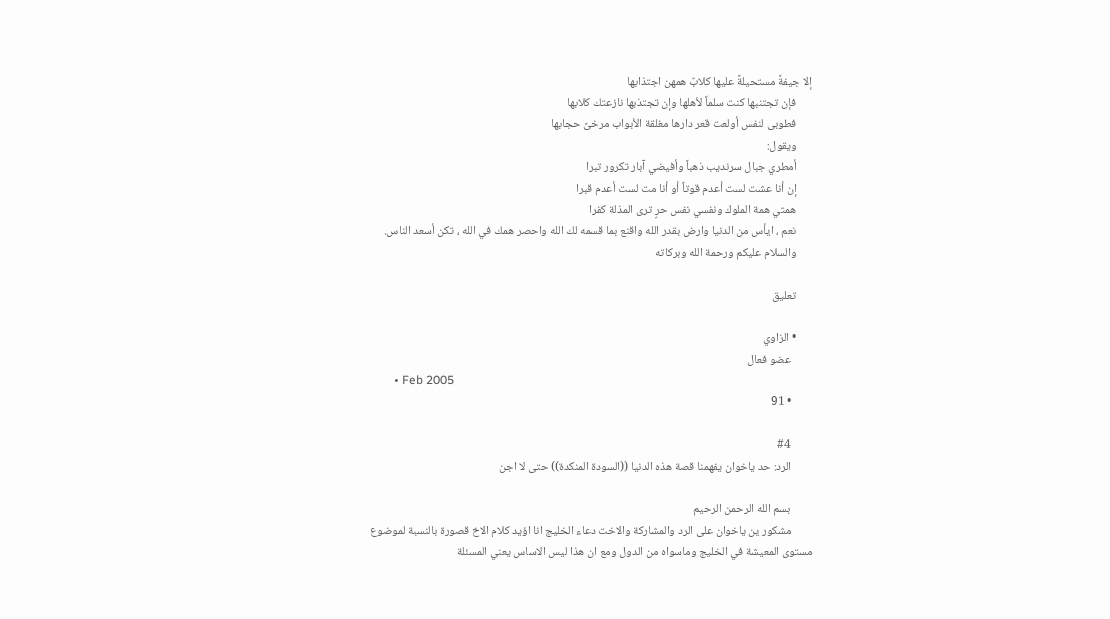إلا جيفةً مستحيلةً عليها كلابٌ همهن اجتذابها
      فإن تجتنبها كنت سلماً لأهلها وإن تجتذبها نازعتك كلابها
      فطوبى لنفس أولعت قعر دارها مغلقة الأبواب مرخىً حجابها
      ويقول:
      أمطري جبال سرنديب ذهباً وأفيضي آبار تكرور تبرا
      إن أنا عشت لست أعدم قوتاً أو أنا مت لست أعدم قبرا
      همتي همة الملوك ونفسي نفس حرٍ ترى المذلة كفرا
      نعم ، ايأس من الدنيا وارض بقدر الله واقنع بما قسمه لك الله واحصر همك في الله ، تكن أسعد الناس.
      والسلام عليكم ورحمة الله وبركاته

      تعليق

      • الزاوي
        عضو فعال
        • Feb 2005
        • 91

        #4
        الرد: حد ياخوان يفهمنا قصة هذه الدنيا ((السودة المنكدة)) حتى لا اجن

        بسم الله الرحمن الرحيم
        مشكور ين ياخوان على الرد والمشاركة والاخت دعاء الخليج انا اؤيد كلام الاخ قصورة بالنسبة لموضوع مستوى المعيشة في الخليج وماسواه من الدول ومع ان هذا ليس الاساس يعني المسئلة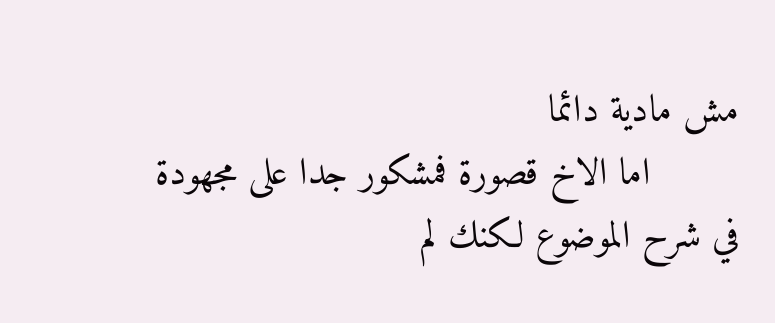مش مادية دائما
        اما الاخ قصورة فمشكور جدا على مجهودة في شرح الموضوع لكنك لم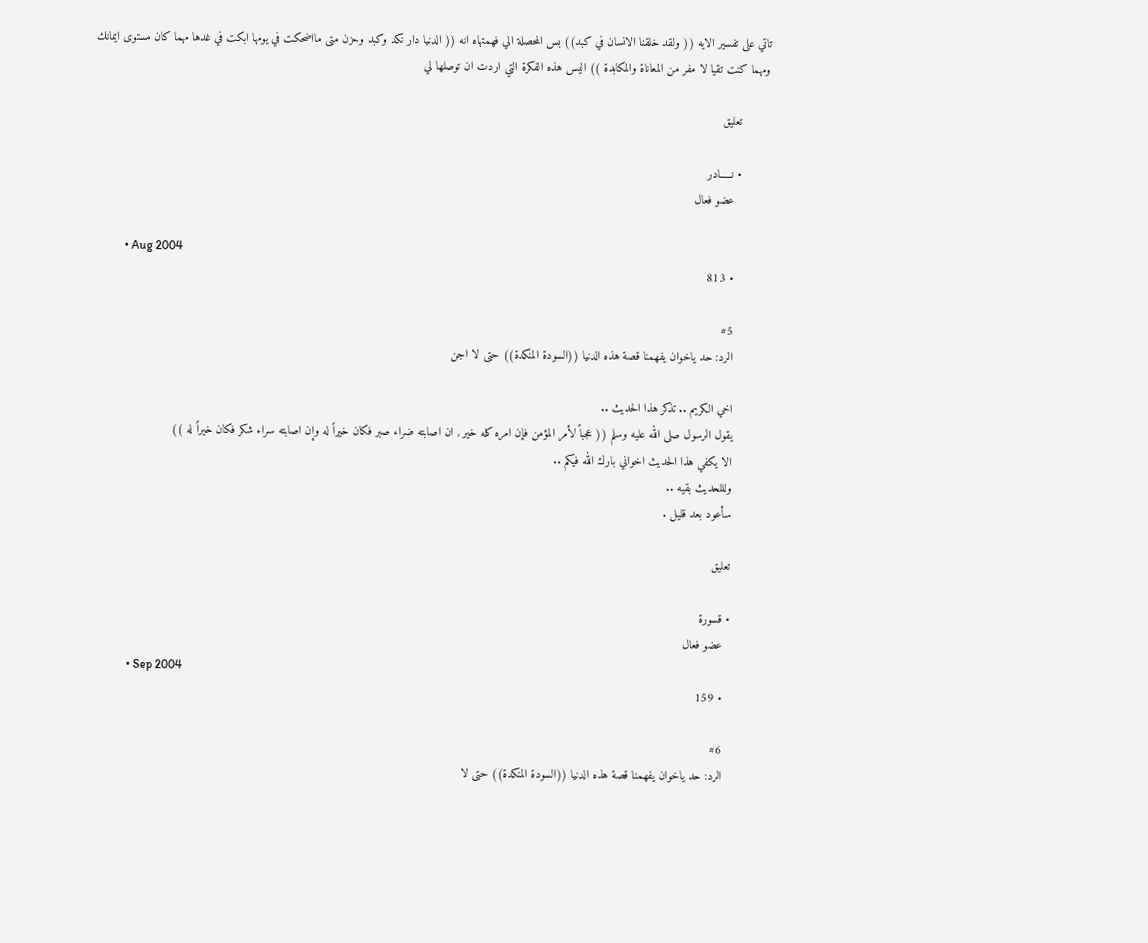تاتي على تفسير الايه (( ولقد خلقنا الانسان في كبد)) بس المحصلة الي فهمتهاه انه (( الدنيا دار نكد وكبد وحزن متى مااضحكت في يومها ابكت في غدها مهما كان مستوى ايمانك ومهما كنت تقيا لا مفر من المعاناة والمكابدة )) اليس هذه الفكرة التي اردت ان توصلها لي

        تعليق

        • نـــــادر
          عضو فعال

          • Aug 2004
          • 813

          #5
          الرد: حد ياخوان يفهمنا قصة هذه الدنيا ((السودة المنكدة)) حتى لا اجن

          اخي الكريم .. تذكر هذا الحديث ..
          يقول الرسول صلى الله عليه وسلم (( عجباً لأمر المؤمن فإن امره كله خير , ان اصابته ضراء صبر فكان خيراً له وإن اصابته سراء شكر فكان خيراً له ))
          الا يكفي هذا الحديث اخواني بارك الله فيكم ..
          ولللحديث بقيه ..
          سأعود بعد قليل .

          تعليق

          • قسورة
            عضو فعال
            • Sep 2004
            • 159

            #6
            الرد: حد ياخوان يفهمنا قصة هذه الدنيا ((السودة المنكدة)) حتى لا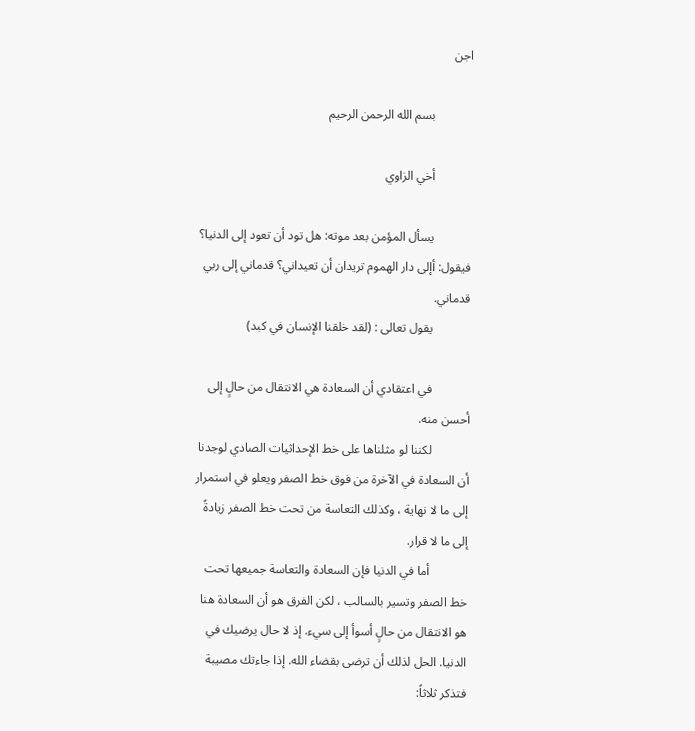اجن

            بسم الله الرحمن الرحيم

            أخي الزاوي

            يسأل المؤمن بعد موته: هل تود أن تعود إلى الدنيا؟ فيقول: أإلى دار الهموم تريدان أن تعيداني؟ قدماني إلى ربي قدماني.
            يقول تعالى : (لقد خلقنا الإنسان في كبد)

            في اعتقادي أن السعادة هي الانتقال من حالٍ إلى أحسن منه.
            لكننا لو مثلناها على خط الإحداثيات الصادي لوجدنا أن السعادة في الآخرة من فوق خط الصفر ويعلو في استمرار إلى ما لا نهاية ، وكذلك التعاسة من تحت خط الصفر زيادةً إلى ما لا قرار.
            أما في الدنيا فإن السعادة والتعاسة جميعها تحت خط الصفر وتسير بالسالب ، لكن الفرق هو أن السعادة هنا هو الانتقال من حالٍ أسوأ إلى سيء. إذ لا حال يرضيك في الدنيا. الحل لذلك أن ترضى بقضاء الله. إذا جاءتك مصيبة فتذكر ثلاثاً: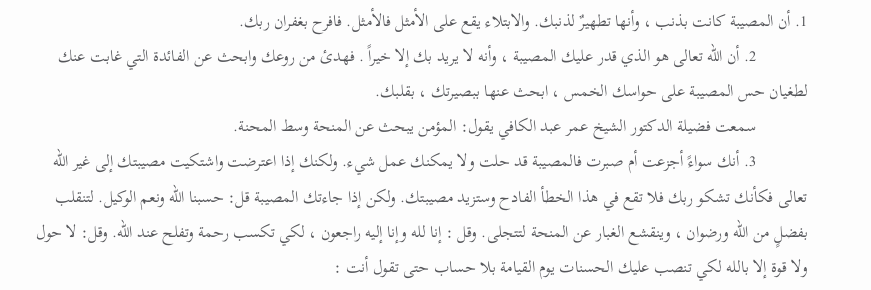1. أن المصيبة كانت بذنب ، وأنها تطهيرٌ لذنبك. والابتلاء يقع على الأمثل فالأمثل. فافرح بغفران ربك.
            2. أن الله تعالى هو الذي قدر عليك المصيبة ، وأنه لا يريد بك إلا خيراً . فهدئ من روعك وابحث عن الفائدة التي غابت عنك لطغيان حس المصيبة على حواسك الخمس ، ابحث عنها ببصيرتك ، بقلبك.
            سمعت فضيلة الدكتور الشيخ عمر عبد الكافي يقول: المؤمن يبحث عن المنحة وسط المحنة.
            3. أنك سواءً أجزعت أم صبرت فالمصيبة قد حلت ولا يمكنك عمل شيء. ولكنك إذا اعترضت واشتكيت مصيبتك إلى غير الله تعالى فكأنك تشكو ربك فلا تقع في هذا الخطأ الفادح وستزيد مصيبتك. ولكن إذا جاءتك المصيبة قل: حسبنا الله ونعم الوكيل. لتنقلب بفضلٍ من الله ورضوان ، وينقشع الغبار عن المنحة لتتجلى. وقل : إنا لله وإنا إليه راجعون ، لكي تكسب رحمة وتفلح عند الله. وقل: لا حول ولا قوة إلا بالله لكي تنصب عليك الحسنات يوم القيامة بلا حساب حتى تقول أنت :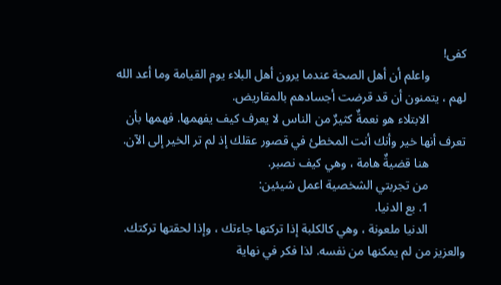كفى!
            واعلم أن أهل الصحة عندما يرون أهل البلاء يوم القيامة وما أعد الله لهم ، يتمنون أن قد قرضت أجسادهم بالمقاريض.
            الابتلاء هو نعمةٌ كثيرٌ من الناس لا يعرف كيف يفهمها. فهمها بأن تعرف أنها خير وأنك أنت المخطئ في قصور عقلك إذ لم تر الخير إلى الآن.
            هنا قضيةٌ هامة ، وهي كيف نصبر.
            من تجربتي الشخصية اعمل شيئين:
            1. بع الدنيا.
            الدنيا ملعونة ، وهي كالكلبة إذا تركتها جاءتك ، وإذا لحقتها تركتك. والعزيز من لم يمكنها من نفسه. لذا فكر في نهاية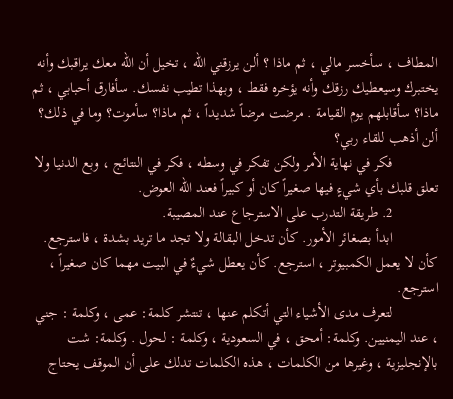المطاف ، سأخسر مالي ، ثم ماذا ؟ ألن يرزقني الله ، تخيل أن الله معك يراقبك وأنه يختبرك وسيعطيك رزقك وأنه يؤخره فقط ، وبهذا تطيب نفسك. سأفارق أحبابي ، ثم ماذا؟ سأقابلهم يوم القيامة . مرضت مرضاً شديداً ، ثم ماذا؟ سأموت؟ وما في ذلك؟ ألن أذهب للقاء ربي؟
            فكر في نهاية الأمر ولكن تفكر في وسطه ، فكر في النتائج ، وبع الدنيا ولا تعلق قلبك بأي شيءٍ فيها صغيراً كان أو كبيراً فعند الله العوض.
            2. طريقة التدرب على الاسترجاع عند المصيبة.
            ابدأ بصغائر الأمور. كأن تدخل البقالة ولا تجد ما تريد بشدة ، فاسترجع. كأن لا يعمل الكمبيوتر ، استرجع. كأن يعطل شيءٌ في البيت مهما كان صغيراً ، استرجع.
            لتعرف مدى الأشياء التي أتكلم عنها ، تنتشر كلمة: عمى ، وكلمة : جني ، عند اليمنيين. وكلمة: أمحق ، في السعودية ، وكلمة : لحول . وكلمة: شت بالإنجليزية ، وغيرها من الكلمات ، هذه الكلمات تدلك على أن الموقف يحتاج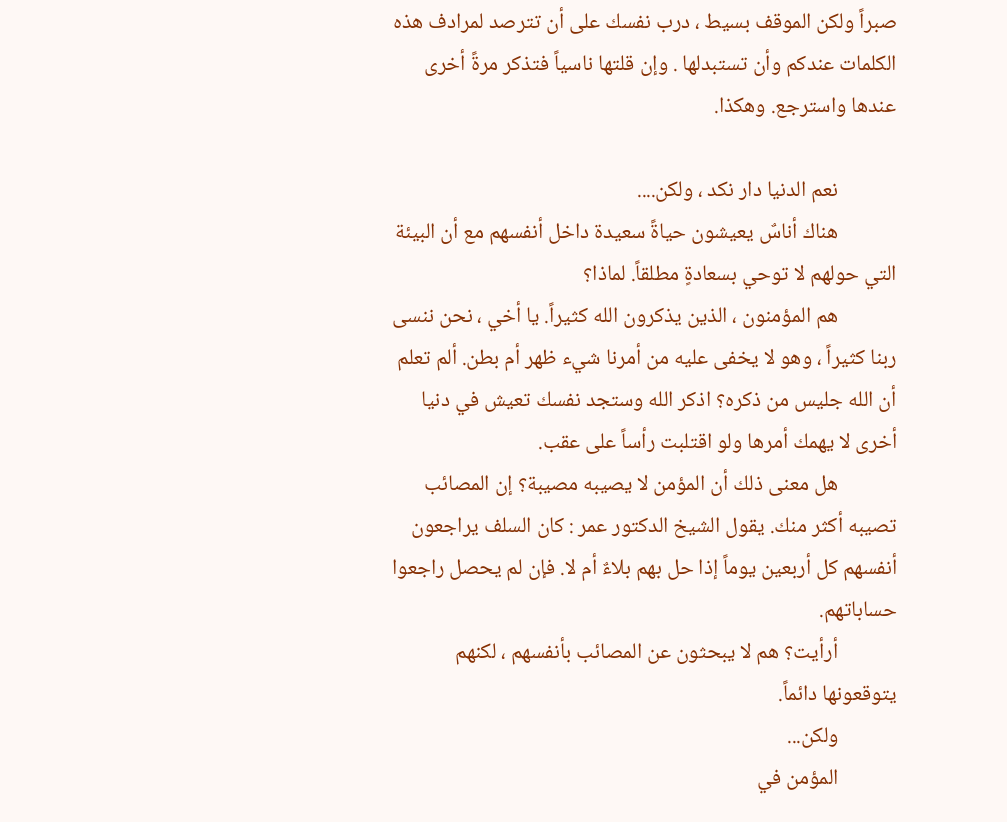صبراً ولكن الموقف بسيط ، درب نفسك على أن تترصد لمرادف هذه الكلمات عندكم وأن تستبدلها . وإن قلتها ناسياً فتذكر مرةً أخرى عندها واسترجع. وهكذا.

            نعم الدنيا دار نكد ، ولكن....
            هناك أناسٌ يعيشون حياةً سعيدة داخل أنفسهم مع أن البيئة التي حولهم لا توحي بسعادةٍ مطلقاً. لماذا؟
            هم المؤمنون ، الذين يذكرون الله كثيراً. يا أخي ، نحن ننسى ربنا كثيراً ، وهو لا يخفى عليه من أمرنا شيء ظهر أم بطن. ألم تعلم أن الله جليس من ذكره؟ اذكر الله وستجد نفسك تعيش في دنيا أخرى لا يهمك أمرها ولو اقتلبت رأساً على عقب.
            هل معنى ذلك أن المؤمن لا يصيبه مصيبة؟ إن المصائب تصيبه أكثر منك. يقول الشيخ الدكتور عمر : كان السلف يراجعون أنفسهم كل أربعين يوماً إذا حل بهم بلاءٌ أم لا. فإن لم يحصل راجعوا حساباتهم.
            أرأيت؟ هم لا يبحثون عن المصائب بأنفسهم ، لكنهم يتوقعونها دائماً.
            ولكن...
            المؤمن في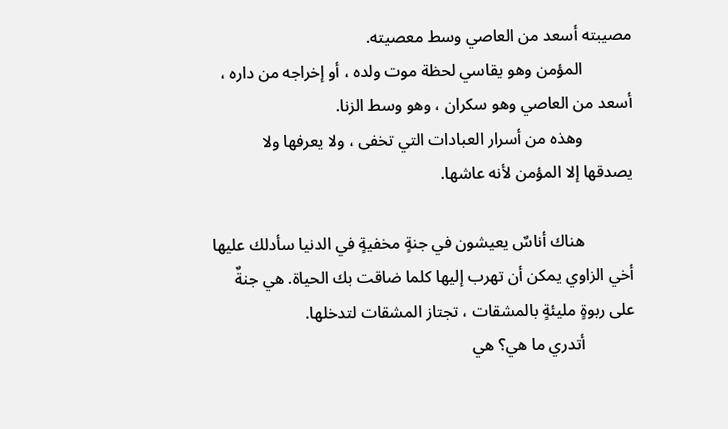مصيبته أسعد من العاصي وسط معصيته.
            المؤمن وهو يقاسي لحظة موت ولده ، أو إخراجه من داره ، أسعد من العاصي وهو سكران ، وهو وسط الزنا.
            وهذه من أسرار العبادات التي تخفى ، ولا يعرفها ولا يصدقها إلا المؤمن لأنه عاشها.

            هناك أناسٌ يعيشون في جنةٍ مخفيةٍ في الدنيا سأدلك عليها أخي الزاوي يمكن أن تهرب إليها كلما ضاقت بك الحياة. هي جنةٌ على ربوةٍ مليئةٍ بالمشقات ، تجتاز المشقات لتدخلها.
            أتدري ما هي؟ هي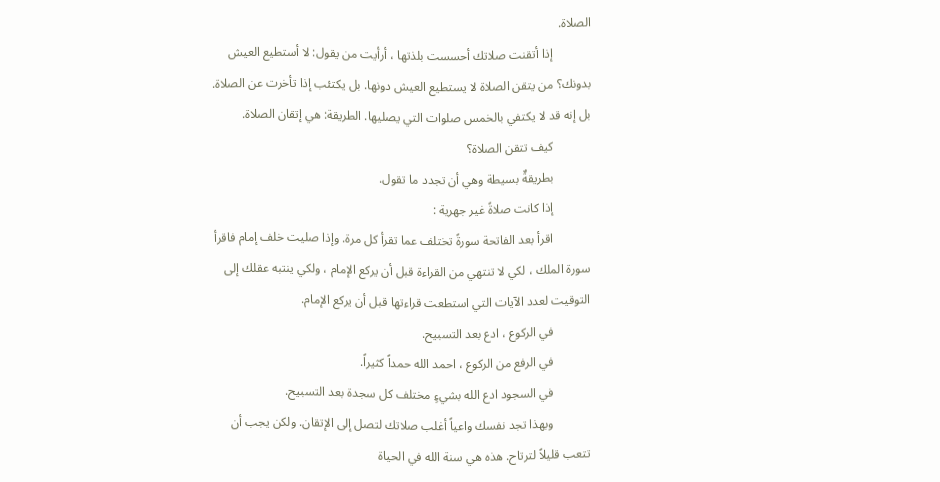الصلاة.
            إذا أتقنت صلاتك أحسست بلذتها ، أرأيت من يقول: لا أستطيع العيش بدونك؟ من يتقن الصلاة لا يستطيع العيش دونها. بل يكتئب إذا تأخرت عن الصلاة. بل إنه قد لا يكتفي بالخمس صلوات التي يصليها. الطريقة: هي إتقان الصلاة.
            كيف تتقن الصلاة؟
            بطريقةٌ بسيطة وهي أن تجدد ما تقول.
            إذا كانت صلاةً غير جهرية :
            اقرأ بعد الفاتحة سورةً تختلف عما تقرأ كل مرة. وإذا صليت خلف إمام فاقرأ سورة الملك ، لكي لا تنتهي من القراءة قبل أن يركع الإمام ، ولكي ينتبه عقلك إلى التوقيت لعدد الآيات التي استطعت قراءتها قبل أن يركع الإمام.
            في الركوع ، ادع بعد التسبيح.
            في الرفع من الركوع ، احمد الله حمداً كثيراً.
            في السجود ادع الله بشيءٍ مختلف كل سجدة بعد التسبيح.
            وبهذا تجد نفسك واعياً أغلب صلاتك لتصل إلى الإتقان. ولكن يجب أن تتعب قليلاً لترتاح. هذه هي سنة الله في الحياة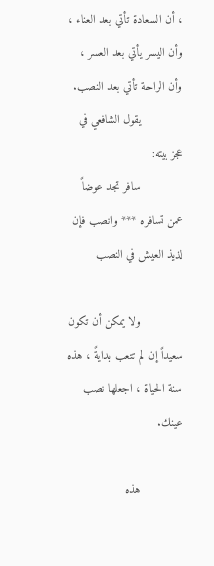، أن السعادة تأتي بعد العناء ، وأن اليسر يأتي بعد العسر ، وأن الراحة تأتي بعد النصب.
            يقول الشافعي في عجز بيته:
            سافر تجد عوضاً عمن تسافره *** وانصب فإن لذيذ العيش في النصب

            ولا يمكن أن تكون سعيداً إن لم تتعب بدايةً ، هذه سنة الحياة ، اجعلها نصب عينك.

            هذه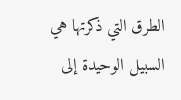الطرق التي ذكرتها هي السبيل الوحيدة إلى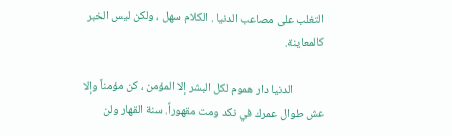التغلب على مصاعب الدنيا . الكلام سهل ، ولكن ليس الخبر كالمعاينة.

            الدنيا دار هموم لكل البشر إلا المؤمن ، كن مؤمناً وإلا عش طوال عمرك في نكد ومت مقهوراً. سنة القهار ولن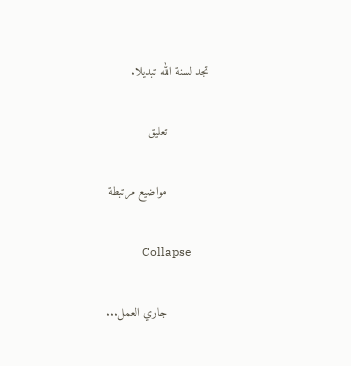تجد لسنة الله تبديلا.

            تعليق

            مواضيع مرتبطة

            Collapse

            جاري العمل...